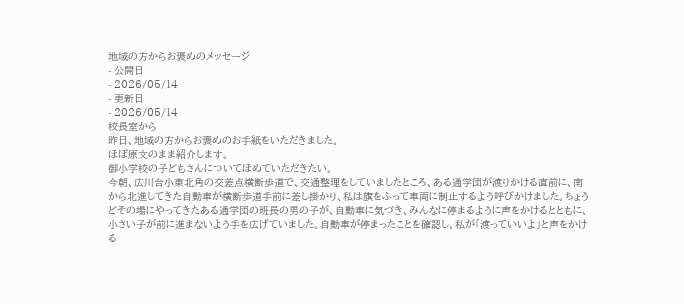地域の方からお褒めのメッセージ
- 公開日
- 2026/05/14
- 更新日
- 2026/05/14
校長室から
昨日、地域の方からお褒めのお手紙をいただきました。
ほぼ原文のまま紹介します。
御小学校の子どもさんについてほめていただきたい。
今朝、広川台小東北角の交差点横断歩道で、交通整理をしていましたところ、ある通学団が渡りかける直前に、南から北進してきた自動車が横断歩道手前に差し掛かり、私は旗をふって車両に制止するよう呼びかけました。ちょうどその場にやってきたある通学団の班長の男の子が、自動車に気づき、みんなに停まるように声をかけるとともに、小さい子が前に進まないよう手を広げていました。自動車が停まったことを確認し、私が「渡っていいよ」と声をかける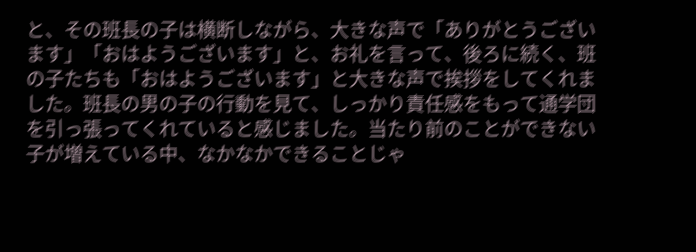と、その班長の子は横断しながら、大きな声で「ありがとうございます」「おはようございます」と、お礼を言って、後ろに続く、班の子たちも「おはようございます」と大きな声で挨拶をしてくれました。班長の男の子の行動を見て、しっかり責任感をもって通学団を引っ張ってくれていると感じました。当たり前のことができない子が増えている中、なかなかできることじゃ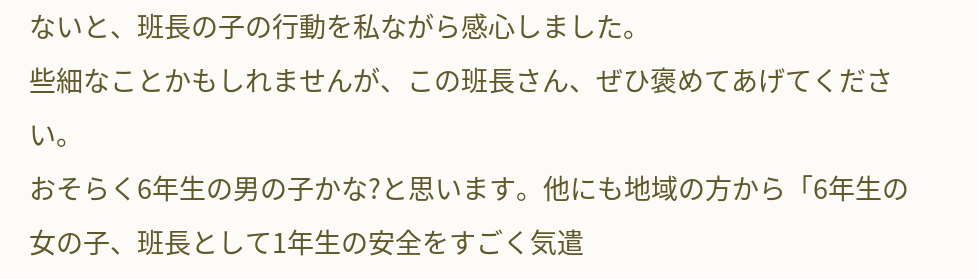ないと、班長の子の行動を私ながら感心しました。
些細なことかもしれませんが、この班長さん、ぜひ褒めてあげてください。
おそらく6年生の男の子かな?と思います。他にも地域の方から「6年生の女の子、班長として1年生の安全をすごく気遣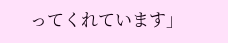ってくれています」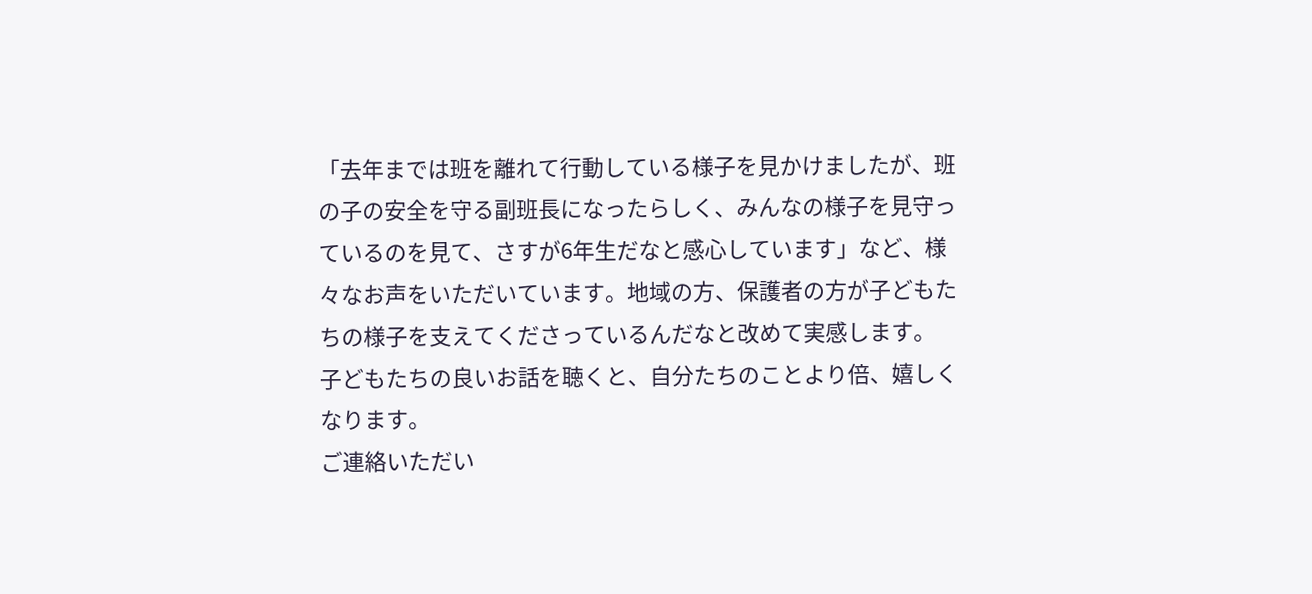「去年までは班を離れて行動している様子を見かけましたが、班の子の安全を守る副班長になったらしく、みんなの様子を見守っているのを見て、さすが6年生だなと感心しています」など、様々なお声をいただいています。地域の方、保護者の方が子どもたちの様子を支えてくださっているんだなと改めて実感します。
子どもたちの良いお話を聴くと、自分たちのことより倍、嬉しくなります。
ご連絡いただい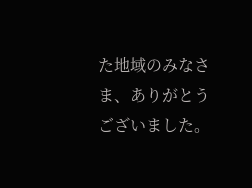た地域のみなさま、ありがとうございました。